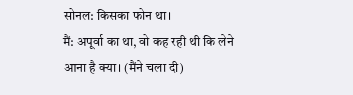सोनल: किसका फोन था।
मैं: अपूर्वा का था, वो कह रही थी कि लेने आना है क्या। (मैंने चला दी)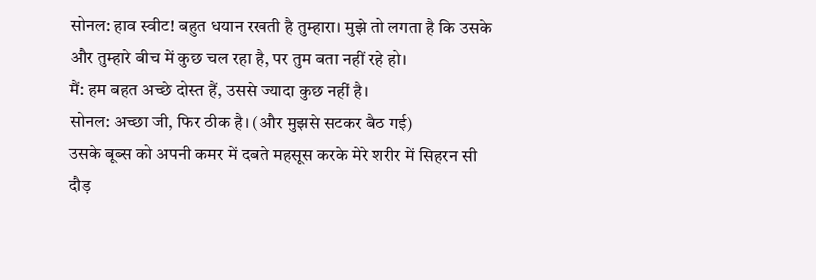सोनल: हाव स्वीट! बहुत धयान रखती है तुम्हारा। मुझे तो लगता है कि उसके और तुम्हारे बीच में कुछ चल रहा है, पर तुम बता नहीं रहे हो।
मैं: हम बहत अच्छे दोस्त हैं, उससे ज्यादा कुछ नहीं है।
सोनल: अच्छा जी, फिर ठीक है। (और मुझसे सटकर बैठ गई)
उसके बूब्स को अपनी कमर में दबते महसूस करके मेरे शरीर में सिहरन सी दौड़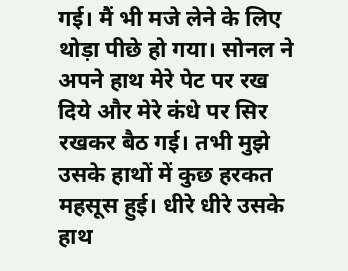गई। मैं भी मजे लेने के लिए थोड़ा पीछे हो गया। सोनल ने अपने हाथ मेरे पेट पर रख दिये और मेरे कंधे पर सिर रखकर बैठ गई। तभी मुझे उसके हाथों में कुछ हरकत महसूस हुई। धीरे धीरे उसके हाथ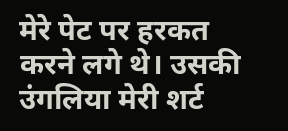मेरे पेट पर हरकत करने लगे थे। उसकी उंगलिया मेरी शर्ट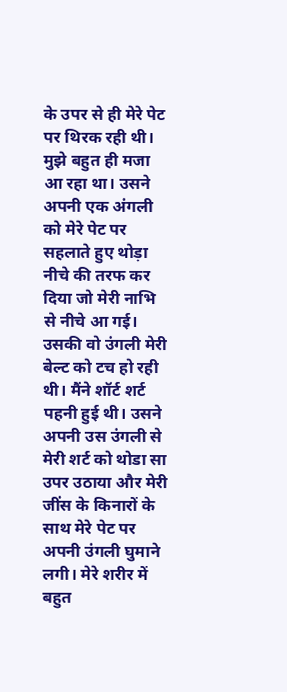के उपर से ही मेरे पेट पर थिरक रही थी। मुझे बहुत ही मजा आ रहा था। उसने अपनी एक अंगली को मेरे पेट पर सहलाते हुए थोड़ा नीचे की तरफ कर दिया जो मेरी नाभि से नीचे आ गई। उसकी वो उंगली मेरी बेल्ट को टच हो रही थी। मैंने शॉर्ट शर्ट पहनी हुई थी। उसने अपनी उस उंगली से मेरी शर्ट को थोडा सा उपर उठाया और मेरी जींस के किनारों के साथ मेरे पेट पर अपनी उंगली घुमाने लगी। मेरे शरीर में बहुत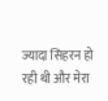ज्यादा सिहरन हो रही थी और मेरा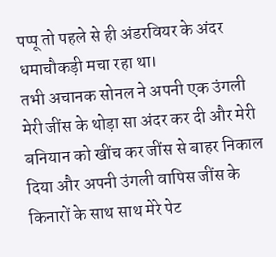पप्पू तो पहले से ही अंडरवियर के अंदर धमाचौकड़ी मचा रहा था।
तभी अचानक सोनल ने अपनी एक उंगली मेरी जींस के थोड़ा सा अंदर कर दी और मेरी बनियान को खींच कर जींस से बाहर निकाल दिया और अपनी उंगली वापिस जींस के किनारों के साथ साथ मेरे पेट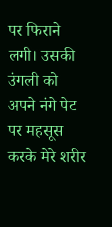पर फिराने लगी। उसकी उंगली को अपने नंगे पेट पर महसूस करके मेरे शरीर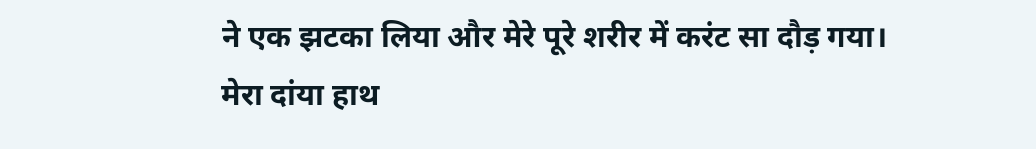ने एक झटका लिया और मेरे पूरे शरीर में करंट सा दौड़ गया।
मेरा दांया हाथ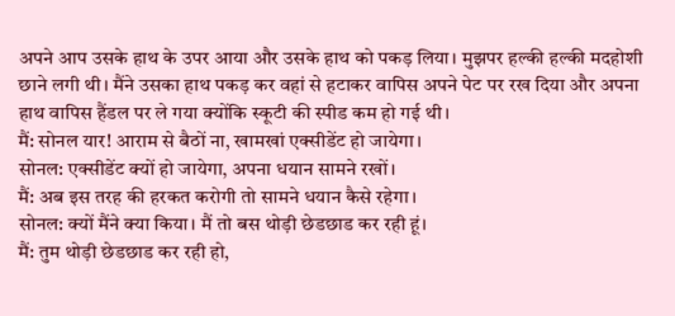अपने आप उसके हाथ के उपर आया और उसके हाथ को पकड़ लिया। मुझपर हल्की हल्की मदहोशी छाने लगी थी। मैंने उसका हाथ पकड़ कर वहां से हटाकर वापिस अपने पेट पर रख दिया और अपना हाथ वापिस हैंडल पर ले गया क्योंकि स्कूटी की स्पीड कम हो गई थी।
मैं: सोनल यार! आराम से बैठों ना, खामखां एक्सीडेंट हो जायेगा।
सोनल: एक्सीडेंट क्यों हो जायेगा, अपना धयान सामने रखों।
मैं: अब इस तरह की हरकत करोगी तो सामने धयान कैसे रहेगा।
सोनल: क्यों मैंने क्या किया। मैं तो बस थोड़ी छेडछाड कर रही हूं।
मैं: तुम थोड़ी छेडछाड कर रही हो,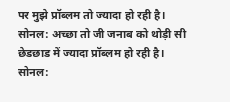पर मुझे प्रॉब्लम तो ज्यादा हो रही है।
सोनल: अच्छा तो जी जनाब को थोड़ी सी छेडछाड में ज्यादा प्रॉब्लम हो रही है।
सोनल: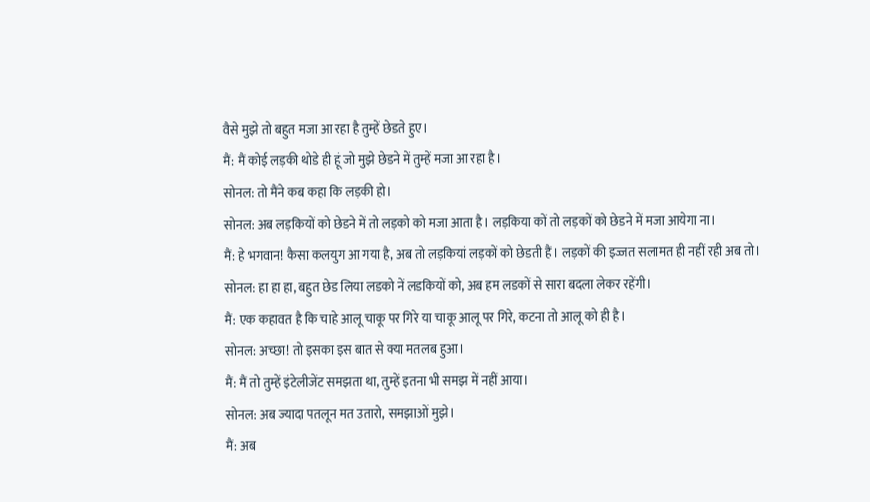वैसे मुझे तो बहुत मजा आ रहा है तुम्हें छेडते हुए।
मैं: मैं कोई लड़की थोडे ही हूं जो मुझे छेडने में तुम्हें मजा आ रहा है।
सोनल: तो मैंने कब कहा कि लड़की हो।
सोनल: अब लड़कियों को छेडने में तो लड़को को मजा आता है। लड़किया कों तो लड़कों को छेडने में मजा आयेगा ना।
मैं: हे भगवान! कैसा कलयुग आ गया है, अब तो लड़कियां लड़कों को छेडती हैं। लड़कों की इज्जत सलामत ही नहीं रही अब तो।
सोनल: हा हा हा, बहुत छेड लिया लडको नें लडकियों को, अब हम लडकों से सारा बदला लेकर रहेंगी।
मैं: एक कहावत है कि चाहे आलू चाकू पर गिरे या चाकू आलू पर गिरे, कटना तो आलू को ही है।
सोनल: अच्छा! तो इसका इस बात से क्या मतलब हुआ।
मैं: मैं तो तुम्हें इंटेलीजेंट समझता था, तुम्हें इतना भी समझ में नहीं आया।
सोनल: अब ज्यादा पतलून मत उतारो, समझाओं मुझे।
मैं: अब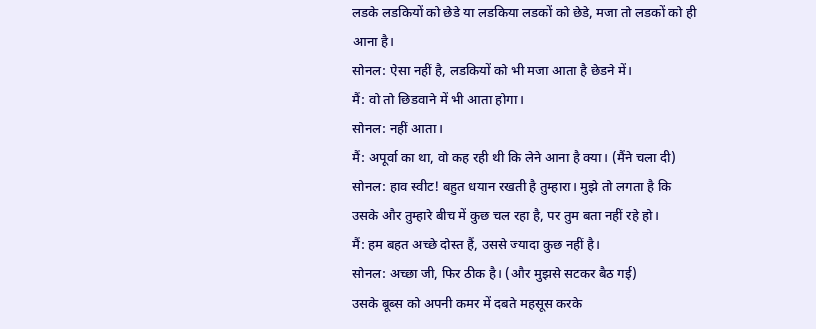लडके लडकियों को छेडे या लडकिया लडकों को छेडे, मजा तो लडकों को ही आना है।
सोनल: ऐसा नहीं है, लडकियों को भी मजा आता है छेडने में।
मैं: वो तो छिडवाने में भी आता होगा।
सोनल: नहीं आता।
मैं: अपूर्वा का था, वो कह रही थी कि लेने आना है क्या। (मैंने चला दी)
सोनल: हाव स्वीट! बहुत धयान रखती है तुम्हारा। मुझे तो लगता है कि उसके और तुम्हारे बीच में कुछ चल रहा है, पर तुम बता नहीं रहे हो।
मैं: हम बहत अच्छे दोस्त हैं, उससे ज्यादा कुछ नहीं है।
सोनल: अच्छा जी, फिर ठीक है। (और मुझसे सटकर बैठ गई)
उसके बूब्स को अपनी कमर में दबते महसूस करके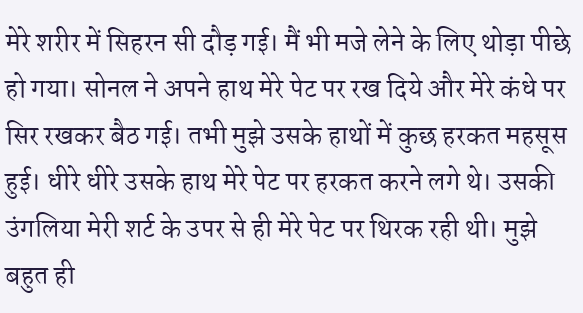मेरे शरीर में सिहरन सी दौड़ गई। मैं भी मजे लेने के लिए थोड़ा पीछे हो गया। सोनल ने अपने हाथ मेरे पेट पर रख दिये और मेरे कंधे पर सिर रखकर बैठ गई। तभी मुझे उसके हाथों में कुछ हरकत महसूस हुई। धीरे धीरे उसके हाथ मेरे पेट पर हरकत करने लगे थे। उसकी उंगलिया मेरी शर्ट के उपर से ही मेरे पेट पर थिरक रही थी। मुझे बहुत ही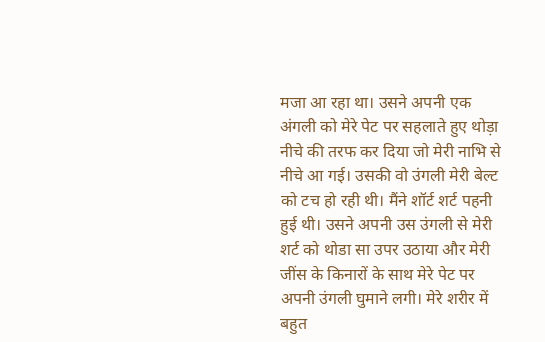मजा आ रहा था। उसने अपनी एक अंगली को मेरे पेट पर सहलाते हुए थोड़ा नीचे की तरफ कर दिया जो मेरी नाभि से नीचे आ गई। उसकी वो उंगली मेरी बेल्ट को टच हो रही थी। मैंने शॉर्ट शर्ट पहनी हुई थी। उसने अपनी उस उंगली से मेरी शर्ट को थोडा सा उपर उठाया और मेरी जींस के किनारों के साथ मेरे पेट पर अपनी उंगली घुमाने लगी। मेरे शरीर में बहुत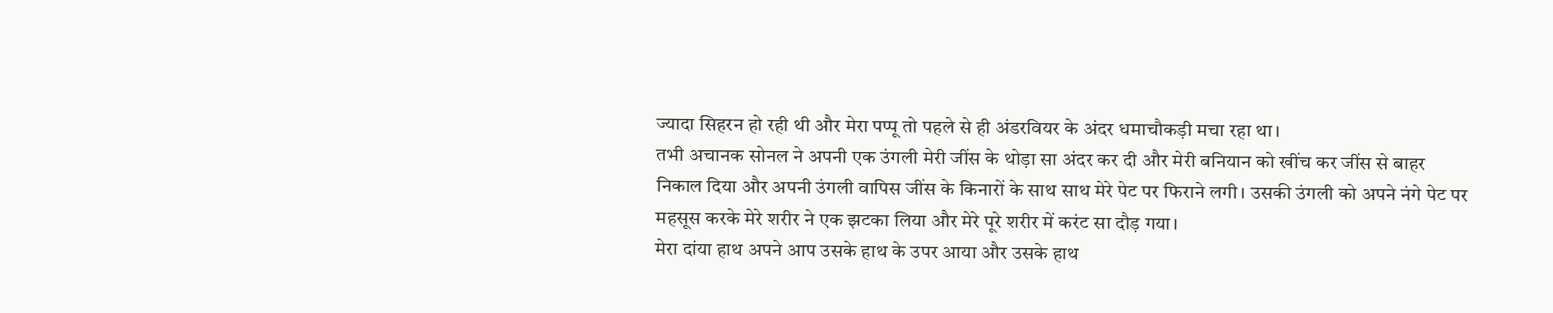ज्यादा सिहरन हो रही थी और मेरा पप्पू तो पहले से ही अंडरवियर के अंदर धमाचौकड़ी मचा रहा था।
तभी अचानक सोनल ने अपनी एक उंगली मेरी जींस के थोड़ा सा अंदर कर दी और मेरी बनियान को खींच कर जींस से बाहर निकाल दिया और अपनी उंगली वापिस जींस के किनारों के साथ साथ मेरे पेट पर फिराने लगी। उसकी उंगली को अपने नंगे पेट पर महसूस करके मेरे शरीर ने एक झटका लिया और मेरे पूरे शरीर में करंट सा दौड़ गया।
मेरा दांया हाथ अपने आप उसके हाथ के उपर आया और उसके हाथ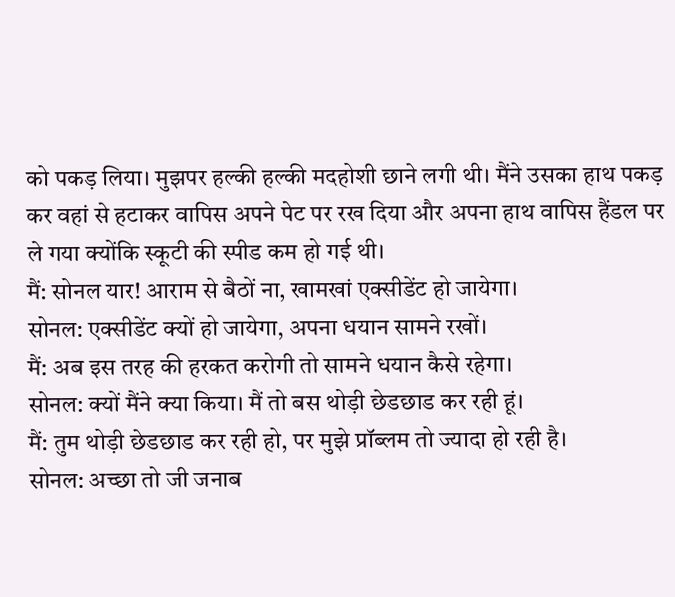को पकड़ लिया। मुझपर हल्की हल्की मदहोशी छाने लगी थी। मैंने उसका हाथ पकड़ कर वहां से हटाकर वापिस अपने पेट पर रख दिया और अपना हाथ वापिस हैंडल पर ले गया क्योंकि स्कूटी की स्पीड कम हो गई थी।
मैं: सोनल यार! आराम से बैठों ना, खामखां एक्सीडेंट हो जायेगा।
सोनल: एक्सीडेंट क्यों हो जायेगा, अपना धयान सामने रखों।
मैं: अब इस तरह की हरकत करोगी तो सामने धयान कैसे रहेगा।
सोनल: क्यों मैंने क्या किया। मैं तो बस थोड़ी छेडछाड कर रही हूं।
मैं: तुम थोड़ी छेडछाड कर रही हो, पर मुझे प्रॉब्लम तो ज्यादा हो रही है।
सोनल: अच्छा तो जी जनाब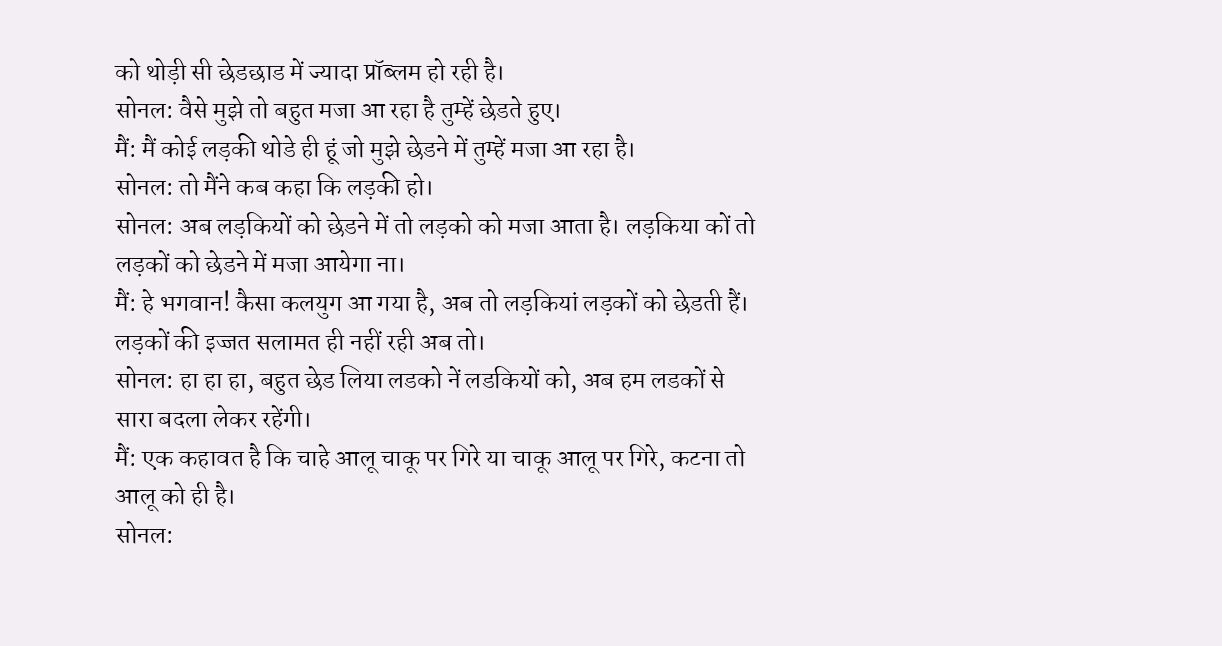को थोड़ी सी छेडछाड में ज्यादा प्रॉब्लम हो रही है।
सोनल: वैसे मुझे तो बहुत मजा आ रहा है तुम्हें छेडते हुए।
मैं: मैं कोई लड़की थोडे ही हूं जो मुझे छेडने में तुम्हें मजा आ रहा है।
सोनल: तो मैंने कब कहा कि लड़की हो।
सोनल: अब लड़कियों को छेडने में तो लड़को को मजा आता है। लड़किया कों तो लड़कों को छेडने में मजा आयेगा ना।
मैं: हे भगवान! कैसा कलयुग आ गया है, अब तो लड़कियां लड़कों को छेडती हैं। लड़कों की इज्जत सलामत ही नहीं रही अब तो।
सोनल: हा हा हा, बहुत छेड लिया लडको नें लडकियों को, अब हम लडकों से सारा बदला लेकर रहेंगी।
मैं: एक कहावत है कि चाहे आलू चाकू पर गिरे या चाकू आलू पर गिरे, कटना तो आलू को ही है।
सोनल: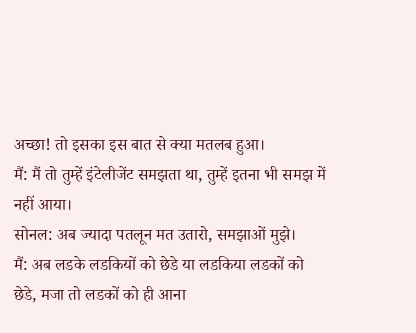अच्छा! तो इसका इस बात से क्या मतलब हुआ।
मैं: मैं तो तुम्हें इंटेलीजेंट समझता था, तुम्हें इतना भी समझ में नहीं आया।
सोनल: अब ज्यादा पतलून मत उतारो, समझाओं मुझे।
मैं: अब लडके लडकियों को छेडे या लडकिया लडकों को छेडे, मजा तो लडकों को ही आना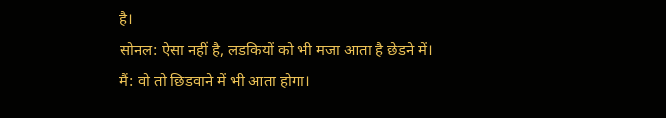है।
सोनल: ऐसा नहीं है, लडकियों को भी मजा आता है छेडने में।
मैं: वो तो छिडवाने में भी आता होगा।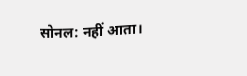सोनल: नहीं आता।